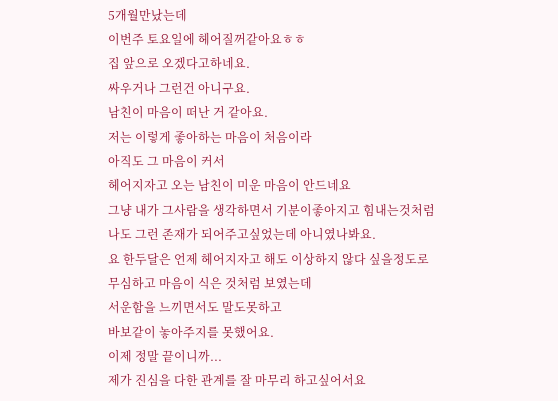5개월만났는데
이번주 토요일에 헤어질꺼같아요ㅎㅎ
집 앞으로 오겠다고하네요.
싸우거나 그런건 아니구요.
남친이 마음이 떠난 거 같아요.
저는 이렇게 좋아하는 마음이 처음이라
아직도 그 마음이 커서
헤어지자고 오는 남친이 미운 마음이 안드네요
그냥 내가 그사람을 생각하면서 기분이좋아지고 힘내는것처럼
나도 그런 존재가 되어주고싶었는데 아니였나봐요.
요 한두달은 언제 헤어지자고 해도 이상하지 않다 싶을정도로
무심하고 마음이 식은 것처럼 보였는데
서운함을 느끼면서도 말도못하고
바보같이 놓아주지를 못했어요.
이제 정말 끝이니까...
제가 진심을 다한 관계를 잘 마무리 하고싶어서요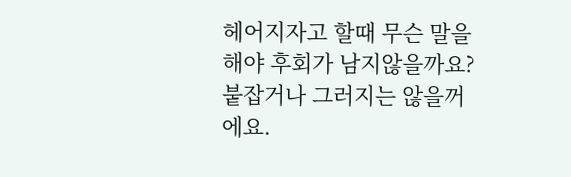헤어지자고 할때 무슨 말을 해야 후회가 남지않을까요?
붙잡거나 그러지는 않을꺼에요.